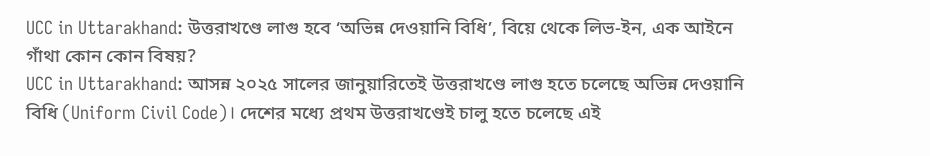UCC in Uttarakhand: উত্তরাখণ্ডে লাগু হবে ‘অভিন্ন দেওয়ানি বিধি’, বিয়ে থেকে লিভ-ইন, এক আইনে গাঁথা কোন কোন বিষয়?
UCC in Uttarakhand: আসন্ন ২০২৫ সালের জানুয়ারিতেই উত্তরাখণ্ডে লাগু হতে চলেছে অভিন্ন দেওয়ানি বিধি (Uniform Civil Code)। দেশের মধ্যে প্রথম উত্তরাখণ্ডেই চালু হতে চলেছে এই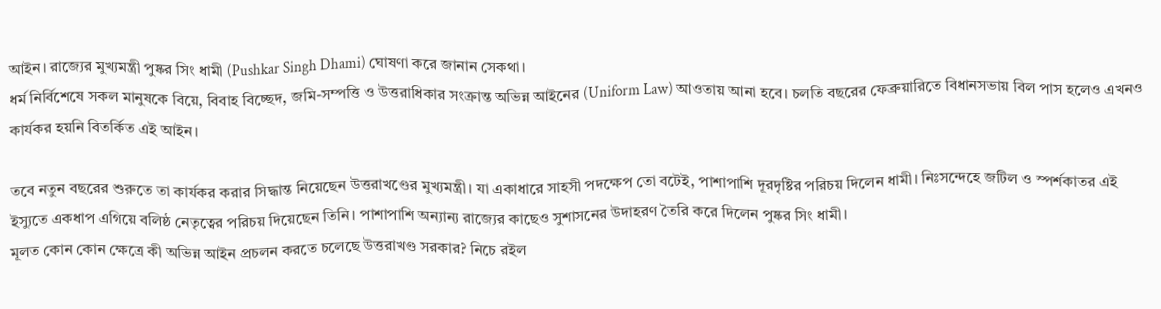আইন। রাজ্যের মুখ্যমন্ত্রী পুষ্কর সিং ধামী (Pushkar Singh Dhami) ঘোষণা করে জানান সেকথা।
ধর্ম নির্বিশেষে সকল মানুষকে বিয়ে, বিবাহ বিচ্ছেদ, জমি-সম্পত্তি ও উত্তরাধিকার সংক্রান্ত অভিন্ন আইনের (Uniform Law) আওতায় আনা হবে। চলতি বছরের ফেব্রুয়ারিতে বিধানসভায় বিল পাস হলেও এখনও কার্যকর হয়নি বিতর্কিত এই আইন।

তবে নতুন বছরের শুরুতে তা কার্যকর করার সিদ্ধান্ত নিয়েছেন উত্তরাখণ্ডের মুখ্যমন্ত্রী। যা একাধারে সাহসী পদক্ষেপ তো বটেই, পাশাপাশি দূরদৃষ্টির পরিচয় দিলেন ধামী। নিঃসন্দেহে জটিল ও স্পর্শকাতর এই ইস্যুতে একধাপ এগিয়ে বলিষ্ঠ নেতৃত্বের পরিচয় দিয়েছেন তিনি। পাশাপাশি অন্যান্য রাজ্যের কাছেও সুশাসনের উদাহরণ তৈরি করে দিলেন পুষ্কর সিং ধামী।
মূলত কোন কোন ক্ষেত্রে কী অভিন্ন আইন প্রচলন করতে চলেছে উত্তরাখণ্ড সরকার? নিচে রইল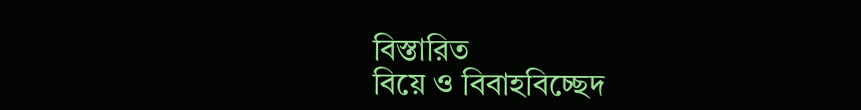বিস্তারিত
বিয়ে ও বিবাহবিচ্ছেদ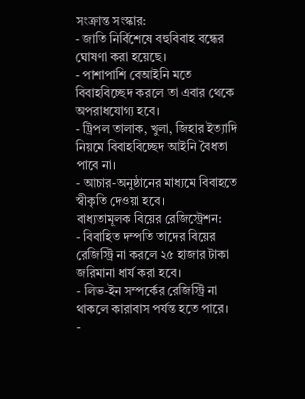সংক্রান্ত সংস্কার:
- জাতি নির্বিশেষে বহুবিবাহ বন্ধের ঘোষণা করা হয়েছে।
- পাশাপাশি বেআইনি মতে বিবাহবিচ্ছেদ করলে তা এবার থেকে অপরাধযোগ্য হবে।
- ট্রিপল তালাক, খুলা, জিহার ইত্যাদি নিয়মে বিবাহবিচ্ছেদ আইনি বৈধতা পাবে না।
- আচার-অনুষ্ঠানের মাধ্যমে বিবাহতে স্বীকৃতি দেওয়া হবে।
বাধ্যতামূলক বিয়ের রেজিস্ট্রেশন:
- বিবাহিত দম্পতি তাদের বিয়ের রেজিস্ট্রি না করলে ২৫ হাজার টাকা জরিমানা ধার্য করা হবে।
- লিভ-ইন সম্পর্কের রেজিস্ট্রি না থাকলে কারাবাস পর্যন্ত হতে পারে।
-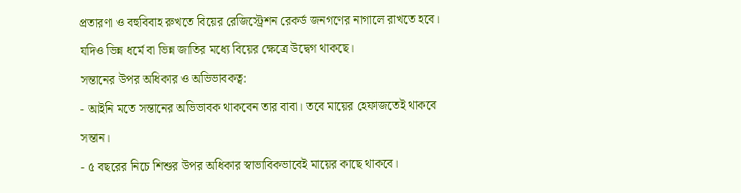প্রতারণা ও বহুবিবাহ রুখতে বিয়ের রেজিস্ট্রেশন রেকর্ড জনগণের নাগালে রাখতে হবে। যদিও ভিন্ন ধর্মে বা ভিন্ন জাতির মধ্যে বিয়ের ক্ষেত্রে উদ্বেগ থাকছে।
সন্তানের উপর অধিকার ও অভিভাবকত্ব:
- আইনি মতে সন্তানের অভিভাবক থাকবেন তার বাবা। তবে মায়ের হেফাজতেই থাকবে সন্তান।
- ৫ বছরের নিচে শিশুর উপর অধিকার স্বাভাবিকভাবেই মায়ের কাছে থাকবে।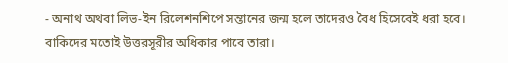- অনাথ অথবা লিভ-ইন রিলেশনশিপে সন্তানের জন্ম হলে তাদেরও বৈধ হিসেবেই ধরা হবে। বাকিদের মতোই উত্তরসূরীর অধিকার পাবে তারা।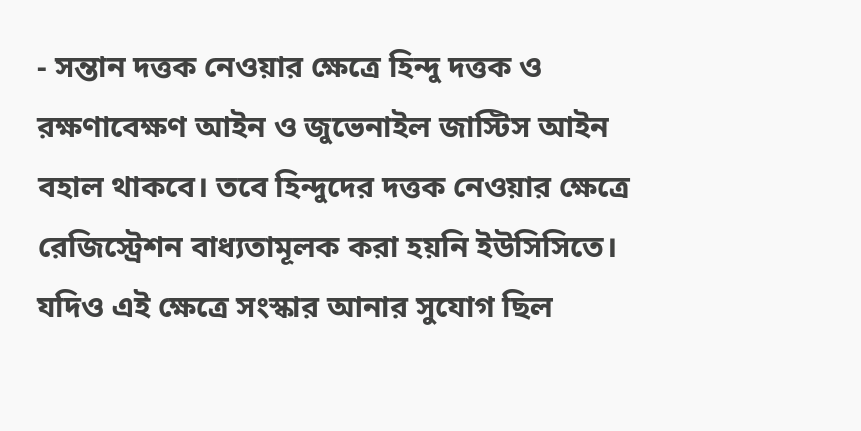- সন্তান দত্তক নেওয়ার ক্ষেত্রে হিন্দু দত্তক ও রক্ষণাবেক্ষণ আইন ও জুভেনাইল জাস্টিস আইন বহাল থাকবে। তবে হিন্দুদের দত্তক নেওয়ার ক্ষেত্রে রেজিস্ট্রেশন বাধ্যতামূলক করা হয়নি ইউসিসিতে। যদিও এই ক্ষেত্রে সংস্কার আনার সুযোগ ছিল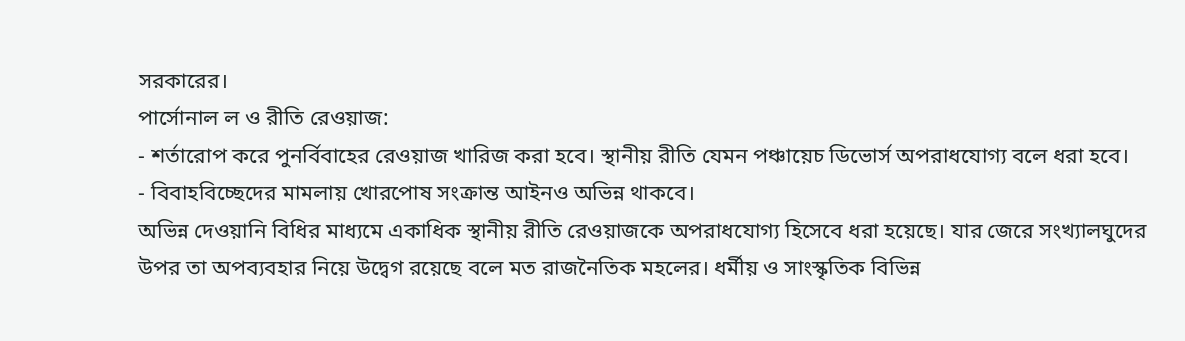সরকারের।
পার্সোনাল ল ও রীতি রেওয়াজ:
- শর্তারোপ করে পুনর্বিবাহের রেওয়াজ খারিজ করা হবে। স্থানীয় রীতি যেমন পঞ্চায়েচ ডিভোর্স অপরাধযোগ্য বলে ধরা হবে।
- বিবাহবিচ্ছেদের মামলায় খোরপোষ সংক্রান্ত আইনও অভিন্ন থাকবে।
অভিন্ন দেওয়ানি বিধির মাধ্যমে একাধিক স্থানীয় রীতি রেওয়াজকে অপরাধযোগ্য হিসেবে ধরা হয়েছে। যার জেরে সংখ্যালঘুদের উপর তা অপব্যবহার নিয়ে উদ্বেগ রয়েছে বলে মত রাজনৈতিক মহলের। ধর্মীয় ও সাংস্কৃতিক বিভিন্ন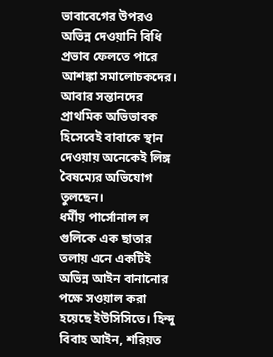ভাবাবেগের উপরও অভিন্ন দেওয়ানি বিধি প্রভাব ফেলতে পারে আশঙ্কা সমালোচকদের। আবার সন্তানদের প্রাথমিক অভিভাবক হিসেবেই বাবাকে স্থান দেওয়ায় অনেকেই লিঙ্গ বৈষম্যের অভিযোগ তুলছেন।
ধর্মীয় পার্সোনাল ল গুলিকে এক ছাতার তলায় এনে একটিই অভিন্ন আইন বানানোর পক্ষে সওয়াল করা হয়েছে ইউসিসিতে। হিন্দু বিবাহ আইন, শরিয়ত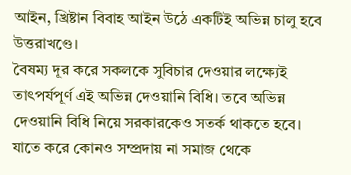আইন, খ্রিষ্টান বিবাহ আইন উঠে একটিই অভিন্ন চালু হবে উত্তরাখণ্ডে।
বৈষম্য দূর করে সকলকে সুবিচার দেওয়ার লক্ষ্যেই তাৎপর্যপূর্ণ এই অভিন্ন দেওয়ানি বিধি। তবে অভিন্ন দেওয়ানি বিধি নিয়ে সরকারকেও সতর্ক থাকতে হবে। যাতে করে কোনও সম্প্রদায় না সমাজ থেকে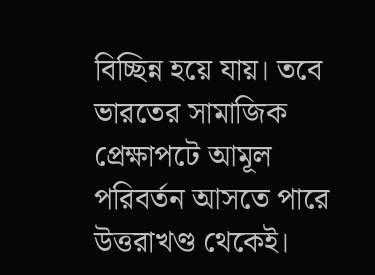বিচ্ছিন্ন হয়ে যায়। তবে ভারতের সামাজিক প্রেক্ষাপটে আমূল পরিবর্তন আসতে পারে উত্তরাখণ্ড থেকেই।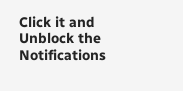Click it and Unblock the Notifications